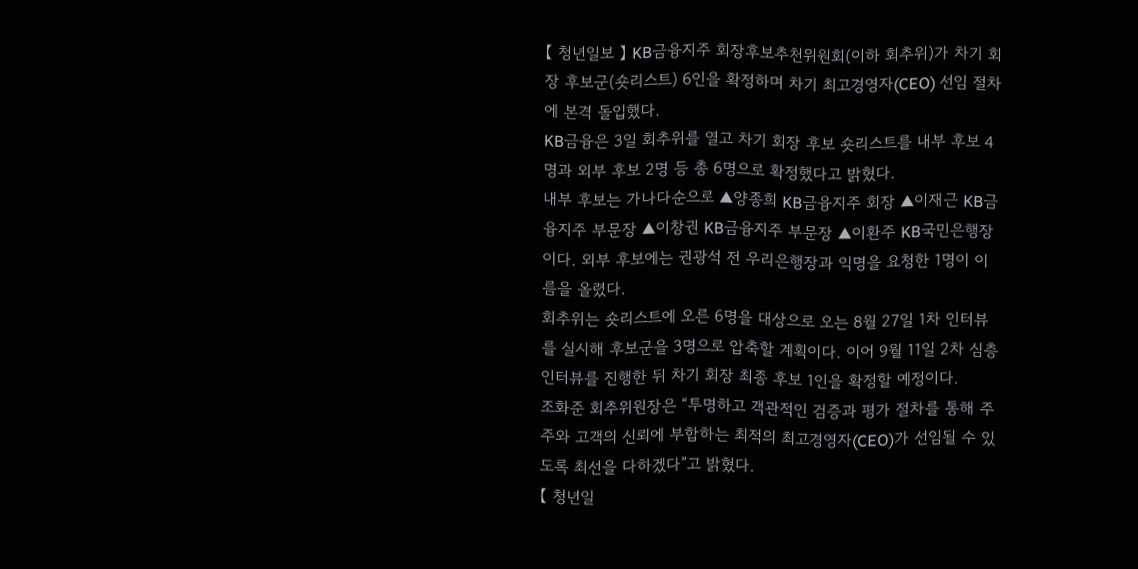【 청년일보 】 KB금융지주 회장후보추천위원회(이하 회추위)가 차기 회장 후보군(숏리스트) 6인을 확정하며 차기 최고경영자(CEO) 선임 절차에 본격 돌입했다.
KB금융은 3일 회추위를 열고 차기 회장 후보 숏리스트를 내부 후보 4명과 외부 후보 2명 등 총 6명으로 확정했다고 밝혔다.
내부 후보는 가나다순으로 ▲양종희 KB금융지주 회장 ▲이재근 KB금융지주 부문장 ▲이창권 KB금융지주 부문장 ▲이환주 KB국민은행장이다. 외부 후보에는 권광석 전 우리은행장과 익명을 요청한 1명이 이름을 올렸다.
회추위는 숏리스트에 오른 6명을 대상으로 오는 8월 27일 1차 인터뷰를 실시해 후보군을 3명으로 압축할 계획이다. 이어 9월 11일 2차 심층 인터뷰를 진행한 뒤 차기 회장 최종 후보 1인을 확정할 예정이다.
조화준 회추위원장은 “투명하고 객관적인 검증과 평가 절차를 통해 주주와 고객의 신뢰에 부합하는 최적의 최고경영자(CEO)가 선임될 수 있도록 최선을 다하겠다”고 밝혔다.
【 청년일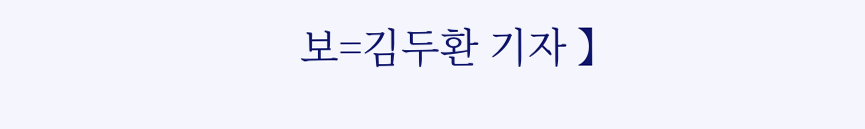보=김두환 기자 】